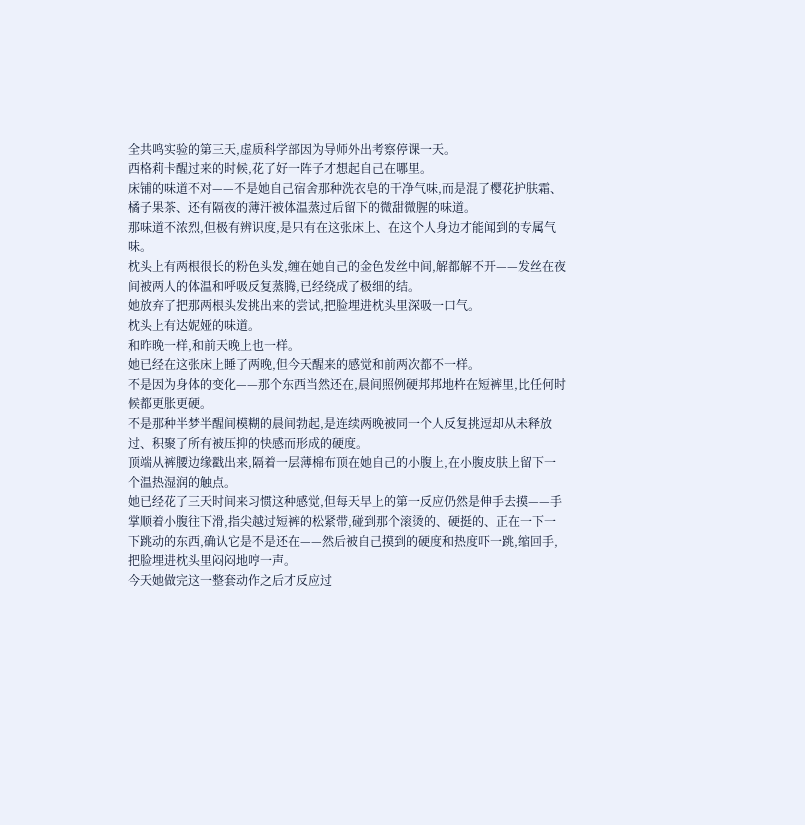全共鸣实验的第三天,虚质科学部因为导师外出考察停课一天。
西格莉卡醒过来的时候,花了好一阵子才想起自己在哪里。
床铺的味道不对——不是她自己宿舍那种洗衣皂的干净气味,而是混了樱花护肤霜、橘子果茶、还有隔夜的薄汗被体温蒸过后留下的微甜微腥的味道。
那味道不浓烈,但极有辨识度,是只有在这张床上、在这个人身边才能闻到的专属气味。
枕头上有两根很长的粉色头发,缠在她自己的金色发丝中间,解都解不开——发丝在夜间被两人的体温和呼吸反复蒸腾,已经绕成了极细的结。
她放弃了把那两根头发挑出来的尝试,把脸埋进枕头里深吸一口气。
枕头上有达妮娅的味道。
和昨晚一样,和前天晚上也一样。
她已经在这张床上睡了两晚,但今天醒来的感觉和前两次都不一样。
不是因为身体的变化——那个东西当然还在,晨间照例硬邦邦地杵在短裤里,比任何时候都更胀更硬。
不是那种半梦半醒间模糊的晨间勃起,是连续两晚被同一个人反复挑逗却从未释放过、积聚了所有被压抑的快感而形成的硬度。
顶端从裤腰边缘戳出来,隔着一层薄棉布顶在她自己的小腹上,在小腹皮肤上留下一个温热湿润的触点。
她已经花了三天时间来习惯这种感觉,但每天早上的第一反应仍然是伸手去摸——手掌顺着小腹往下滑,指尖越过短裤的松紧带,碰到那个滚烫的、硬挺的、正在一下一下跳动的东西,确认它是不是还在——然后被自己摸到的硬度和热度吓一跳,缩回手,把脸埋进枕头里闷闷地哼一声。
今天她做完这一整套动作之后才反应过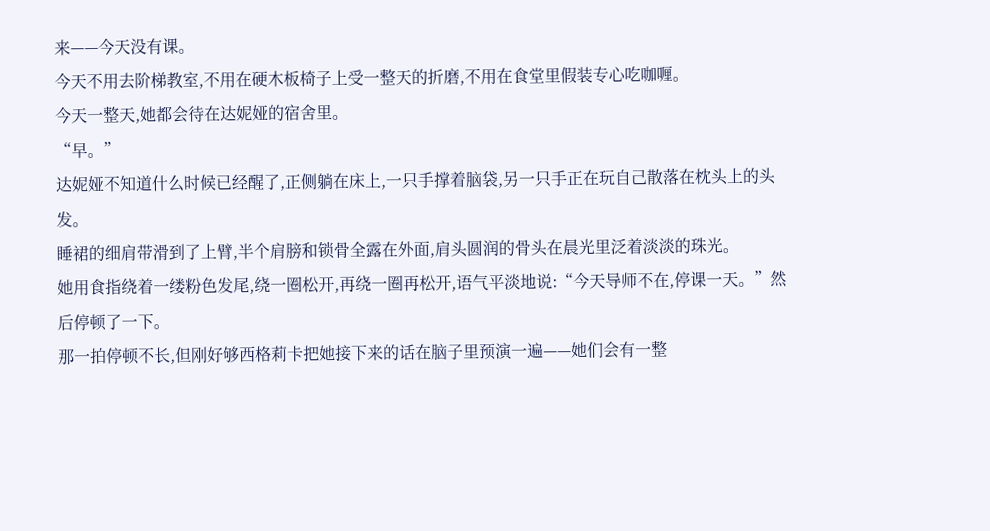来——今天没有课。
今天不用去阶梯教室,不用在硬木板椅子上受一整天的折磨,不用在食堂里假装专心吃咖喱。
今天一整天,她都会待在达妮娅的宿舍里。
“早。”
达妮娅不知道什么时候已经醒了,正侧躺在床上,一只手撑着脑袋,另一只手正在玩自己散落在枕头上的头发。
睡裙的细肩带滑到了上臂,半个肩膀和锁骨全露在外面,肩头圆润的骨头在晨光里泛着淡淡的珠光。
她用食指绕着一缕粉色发尾,绕一圈松开,再绕一圈再松开,语气平淡地说:“今天导师不在,停课一天。”然后停顿了一下。
那一拍停顿不长,但刚好够西格莉卡把她接下来的话在脑子里预演一遍——她们会有一整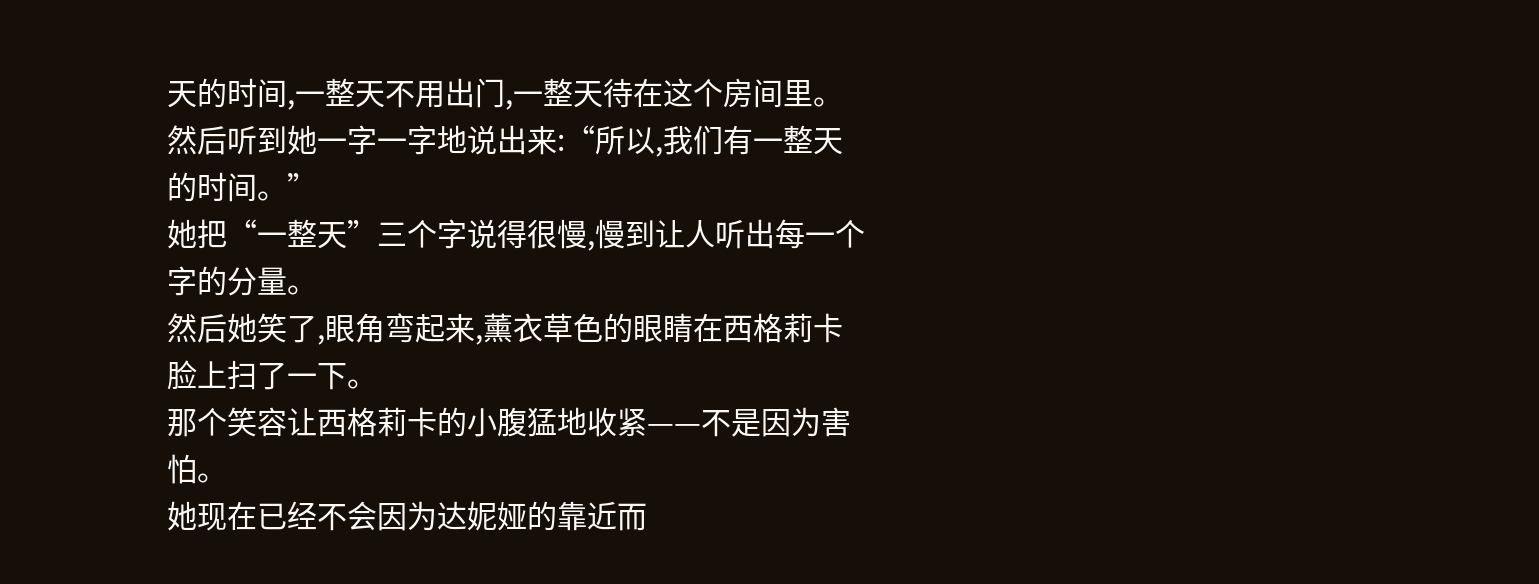天的时间,一整天不用出门,一整天待在这个房间里。
然后听到她一字一字地说出来:“所以,我们有一整天的时间。”
她把“一整天”三个字说得很慢,慢到让人听出每一个字的分量。
然后她笑了,眼角弯起来,薰衣草色的眼睛在西格莉卡脸上扫了一下。
那个笑容让西格莉卡的小腹猛地收紧——不是因为害怕。
她现在已经不会因为达妮娅的靠近而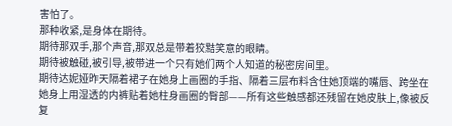害怕了。
那种收紧,是身体在期待。
期待那双手,那个声音,那双总是带着狡黠笑意的眼睛。
期待被触碰,被引导,被带进一个只有她们两个人知道的秘密房间里。
期待达妮娅昨天隔着裙子在她身上画圈的手指、隔着三层布料含住她顶端的嘴唇、跨坐在她身上用湿透的内裤贴着她柱身画圈的臀部——所有这些触感都还残留在她皮肤上,像被反复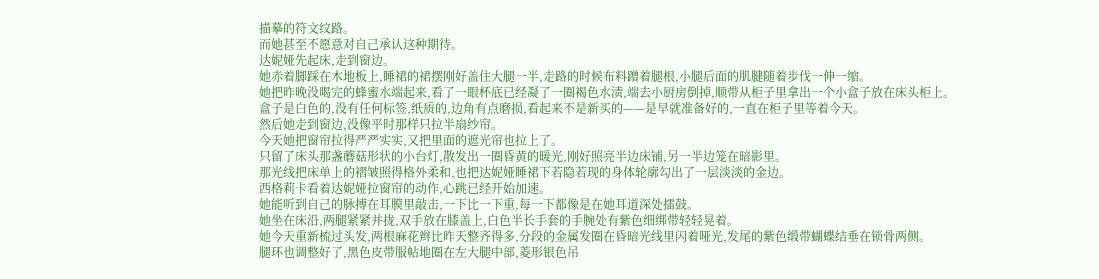描摹的符文纹路。
而她甚至不愿意对自己承认这种期待。
达妮娅先起床,走到窗边。
她赤着脚踩在木地板上,睡裙的裙摆刚好盖住大腿一半,走路的时候布料蹭着腿根,小腿后面的肌腱随着步伐一伸一缩。
她把昨晚没喝完的蜂蜜水端起来,看了一眼杯底已经凝了一圈褐色水渍,端去小厨房倒掉,顺带从柜子里拿出一个小盒子放在床头柜上。
盒子是白色的,没有任何标签,纸质的,边角有点磨损,看起来不是新买的——是早就准备好的,一直在柜子里等着今天。
然后她走到窗边,没像平时那样只拉半扇纱帘。
今天她把窗帘拉得严严实实,又把里面的遮光帘也拉上了。
只留了床头那盏蘑菇形状的小台灯,散发出一圈昏黄的暖光,刚好照亮半边床铺,另一半边笼在暗影里。
那光线把床单上的褶皱照得格外柔和,也把达妮娅睡裙下若隐若现的身体轮廓勾出了一层淡淡的金边。
西格莉卡看着达妮娅拉窗帘的动作,心跳已经开始加速。
她能听到自己的脉搏在耳膜里敲击,一下比一下重,每一下都像是在她耳道深处擂鼓。
她坐在床沿,两腿紧紧并拢,双手放在膝盖上,白色半长手套的手腕处有紫色细绑带轻轻晃着。
她今天重新梳过头发,两根麻花辫比昨天整齐得多,分段的金属发圈在昏暗光线里闪着哑光,发尾的紫色缎带蝴蝶结垂在锁骨两侧。
腿环也调整好了,黑色皮带服帖地圈在左大腿中部,菱形银色吊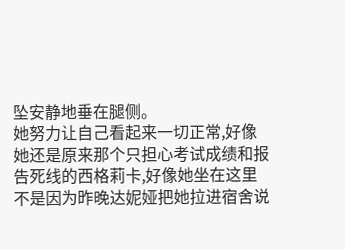坠安静地垂在腿侧。
她努力让自己看起来一切正常,好像她还是原来那个只担心考试成绩和报告死线的西格莉卡,好像她坐在这里不是因为昨晚达妮娅把她拉进宿舍说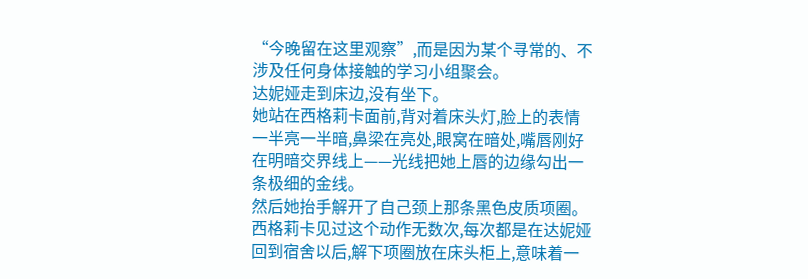“今晚留在这里观察”,而是因为某个寻常的、不涉及任何身体接触的学习小组聚会。
达妮娅走到床边,没有坐下。
她站在西格莉卡面前,背对着床头灯,脸上的表情一半亮一半暗,鼻梁在亮处,眼窝在暗处,嘴唇刚好在明暗交界线上——光线把她上唇的边缘勾出一条极细的金线。
然后她抬手解开了自己颈上那条黑色皮质项圈。
西格莉卡见过这个动作无数次,每次都是在达妮娅回到宿舍以后,解下项圈放在床头柜上,意味着一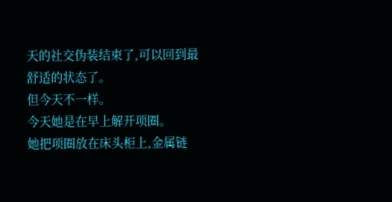天的社交伪装结束了,可以回到最舒适的状态了。
但今天不一样。
今天她是在早上解开项圈。
她把项圈放在床头柜上,金属链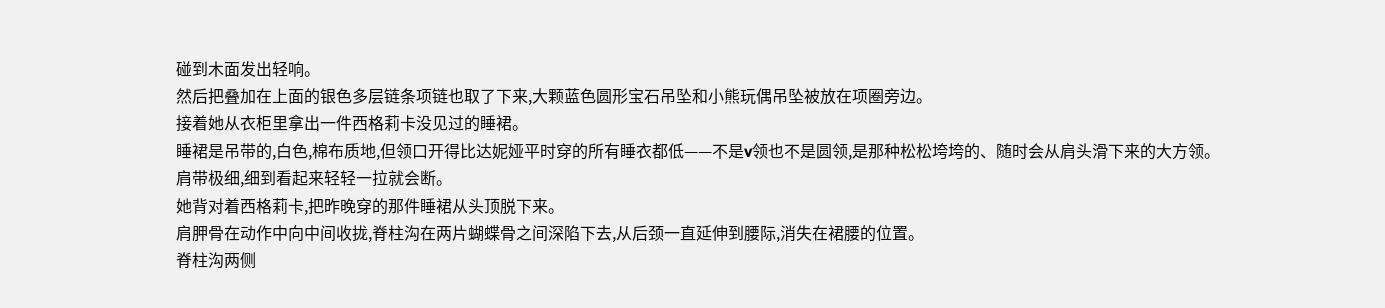碰到木面发出轻响。
然后把叠加在上面的银色多层链条项链也取了下来,大颗蓝色圆形宝石吊坠和小熊玩偶吊坠被放在项圈旁边。
接着她从衣柜里拿出一件西格莉卡没见过的睡裙。
睡裙是吊带的,白色,棉布质地,但领口开得比达妮娅平时穿的所有睡衣都低——不是v领也不是圆领,是那种松松垮垮的、随时会从肩头滑下来的大方领。
肩带极细,细到看起来轻轻一拉就会断。
她背对着西格莉卡,把昨晚穿的那件睡裙从头顶脱下来。
肩胛骨在动作中向中间收拢,脊柱沟在两片蝴蝶骨之间深陷下去,从后颈一直延伸到腰际,消失在裙腰的位置。
脊柱沟两侧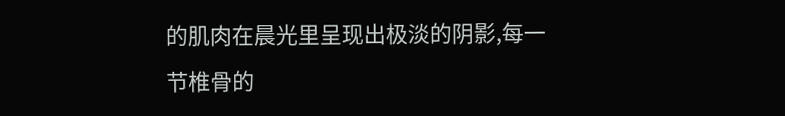的肌肉在晨光里呈现出极淡的阴影,每一节椎骨的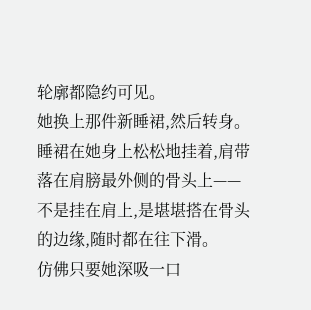轮廓都隐约可见。
她换上那件新睡裙,然后转身。
睡裙在她身上松松地挂着,肩带落在肩膀最外侧的骨头上——不是挂在肩上,是堪堪搭在骨头的边缘,随时都在往下滑。
仿佛只要她深吸一口